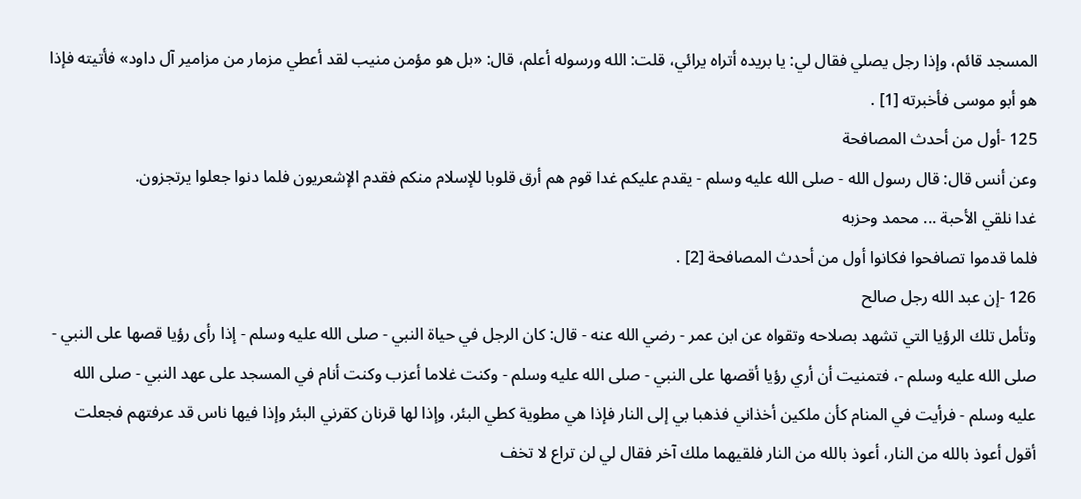المسجد قائم، وإذا رجل يصلي فقال لي: يا بريده أتراه يرائي، قلت: الله ورسوله أعلم، قال: «بل هو مؤمن منيب لقد أعطي مزمار من مزامير آل داود» فأتيته فإذا هو أبو موسى فأخبرته [1] .
125 -أول من أحدث المصافحة
وعن أنس قال: قال رسول الله - صلى الله عليه وسلم - يقدم عليكم غدا قوم هم أرق قلوبا للإسلام منكم فقدم الإشعريون فلما دنوا جعلوا يرتجزون.
غدا نلقي الأحبة ... محمد وحزبه
فلما قدموا تصافحوا فكانوا أول من أحدث المصافحة [2] .
126 -إن عبد الله رجل صالح
وتأمل تلك الرؤيا التي تشهد بصلاحه وتقواه عن ابن عمر - رضي الله عنه - قال: كان الرجل في حياة النبي - صلى الله عليه وسلم - إذا رأى رؤيا قصها على النبي - صلى الله عليه وسلم -، فتمنيت أن أري رؤيا أقصها على النبي - صلى الله عليه وسلم - وكنت غلاما أعزب وكنت أنام في المسجد على عهد النبي - صلى الله عليه وسلم - فرأيت في المنام كأن ملكين أخذاني فذهبا بي إلى النار فإذا هي مطوية كطي البئر، وإذا لها قرنان كقرني البئر وإذا فيها ناس قد عرفتهم فجعلت أقول أعوذ بالله من النار، أعوذ بالله من النار فلقيهما ملك آخر فقال لي لن تراع لا تخف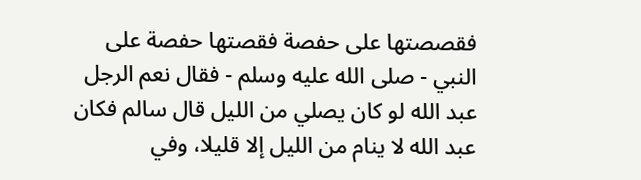فقصصتها على حفصة فقصتها حفصة على النبي - صلى الله عليه وسلم - فقال نعم الرجل عبد الله لو كان يصلي من الليل قال سالم فكان عبد الله لا ينام من الليل إلا قليلا، وفي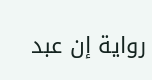رواية إن عبد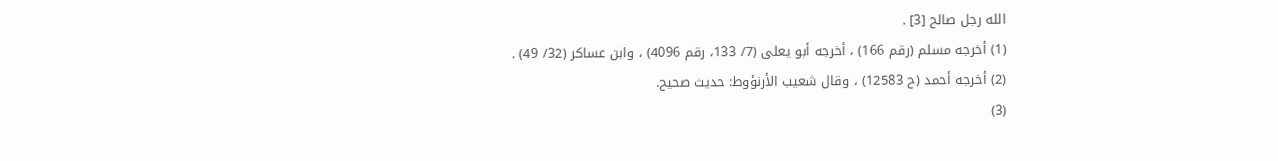الله رجل صالح [3] .
(1) أخرجه مسلم (رقم 166) ، أخرجه أبو يعلى (7/ 133، رقم 4096) ، وابن عساكر (32/ 49) .
(2) أخرجه أحمد (ح 12583) ، وقال شعيب الأرنؤوط: حديث صحيح.
(3)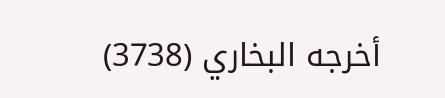أخرجه البخاري (3738)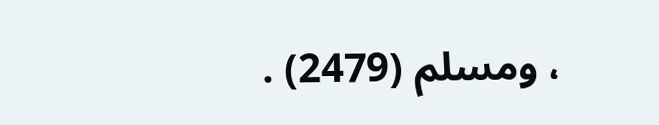، ومسلم (2479) .